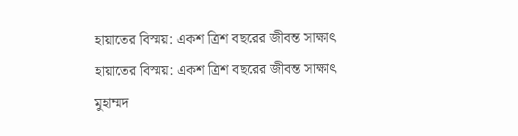হায়াতের বিস্ময়: একশ ত্রিশ বছরের জীবন্ত সাক্ষাৎ
হায়াতের বিস্ময়: একশ ত্রিশ বছরের জীবন্ত সাক্ষাৎ
মুহাম্মদ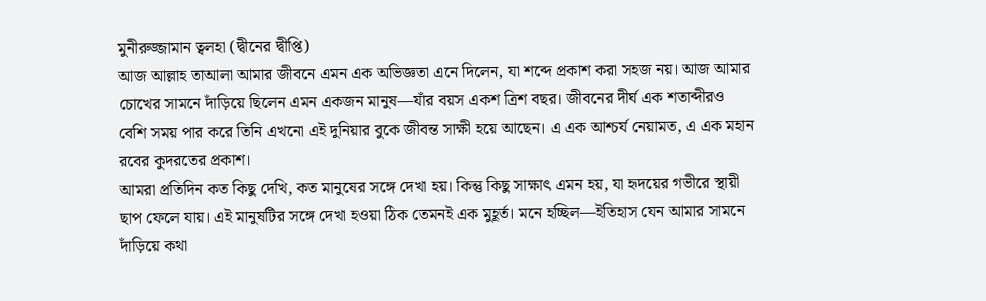মুনীরুজ্জামান ত্বলহা (দ্বীনের দ্বীপ্তি)
আজ আল্লাহ তাআলা আমার জীবনে এমন এক অভিজ্ঞতা এনে দিলেন, যা শব্দে প্রকাশ করা সহজ নয়। আজ আমার চোখের সামনে দাঁড়িয়ে ছিলেন এমন একজন মানুষ—যাঁর বয়স একশ ত্রিশ বছর। জীবনের দীর্ঘ এক শতাব্দীরও বেশি সময় পার করে তিনি এখনো এই দুনিয়ার বুকে জীবন্ত সাক্ষী হয়ে আছেন। এ এক আশ্চর্য নেয়ামত, এ এক মহান রবের কুদরতের প্রকাশ।
আমরা প্রতিদিন কত কিছু দেখি, কত মানুষের সঙ্গে দেখা হয়। কিন্তু কিছু সাক্ষাৎ এমন হয়, যা হৃদয়ের গভীরে স্থায়ী ছাপ ফেলে যায়। এই মানুষটির সঙ্গে দেখা হওয়া ঠিক তেমনই এক মুহূর্ত। মনে হচ্ছিল—ইতিহাস যেন আমার সামনে দাঁড়িয়ে কথা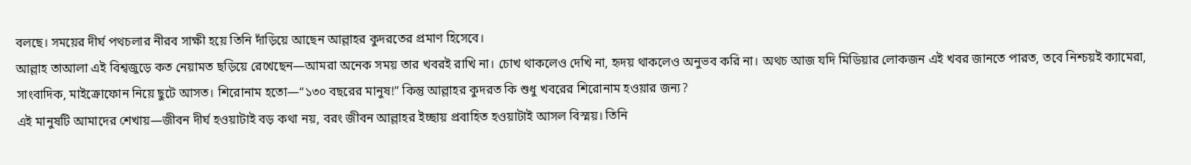বলছে। সময়ের দীর্ঘ পথচলার নীরব সাক্ষী হয়ে তিনি দাঁড়িয়ে আছেন আল্লাহর কুদরতের প্রমাণ হিসেবে।
আল্লাহ তাআলা এই বিশ্বজুড়ে কত নেয়ামত ছড়িয়ে রেখেছেন—আমরা অনেক সময় তার খবরই রাখি না। চোখ থাকলেও দেখি না, হৃদয় থাকলেও অনুভব করি না। অথচ আজ যদি মিডিয়ার লোকজন এই খবর জানতে পারত, তবে নিশ্চয়ই ক্যামেরা, সাংবাদিক, মাইক্রোফোন নিয়ে ছুটে আসত। শিরোনাম হতো—“১৩০ বছরের মানুষ!” কিন্তু আল্লাহর কুদরত কি শুধু খবরের শিরোনাম হওয়ার জন্য?
এই মানুষটি আমাদের শেখায়—জীবন দীর্ঘ হওয়াটাই বড় কথা নয়, বরং জীবন আল্লাহর ইচ্ছায় প্রবাহিত হওয়াটাই আসল বিস্ময়। তিনি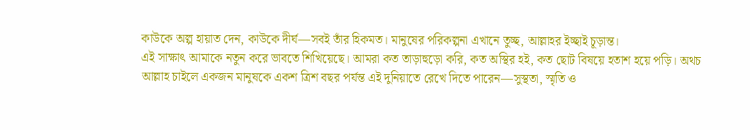কাউকে অল্প হায়াত দেন, কাউকে দীর্ঘ—সবই তাঁর হিকমত। মানুষের পরিকল্পনা এখানে তুচ্ছ, আল্লাহর ইচ্ছাই চূড়ান্ত।
এই সাক্ষাৎ আমাকে নতুন করে ভাবতে শিখিয়েছে। আমরা কত তাড়াহুড়ো করি, কত অস্থির হই, কত ছোট বিষয়ে হতাশ হয়ে পড়ি। অথচ আল্লাহ চাইলে একজন মানুষকে একশ ত্রিশ বছর পর্যন্ত এই দুনিয়াতে রেখে দিতে পারেন—সুস্থতা, স্মৃতি ও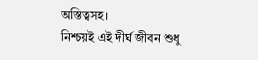অস্তিত্বসহ।
নিশ্চয়ই এই দীর্ঘ জীবন শুধু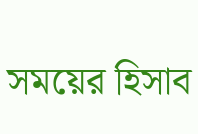সময়ের হিসাব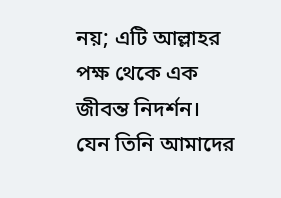নয়; এটি আল্লাহর পক্ষ থেকে এক জীবন্ত নিদর্শন। যেন তিনি আমাদের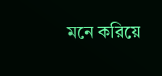মনে করিয়ে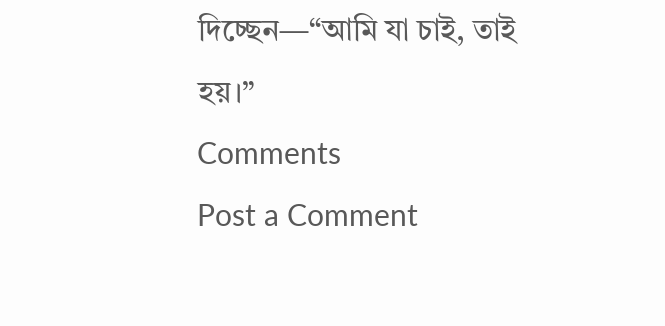দিচ্ছেন—“আমি যা চাই, তাই হয়।”
Comments
Post a Comment